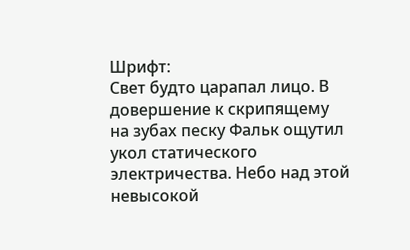Шрифт:
Свет будто царапал лицо. В довершение к скрипящему на зубах песку Фальк ощутил укол статического электричества. Небо над этой невысокой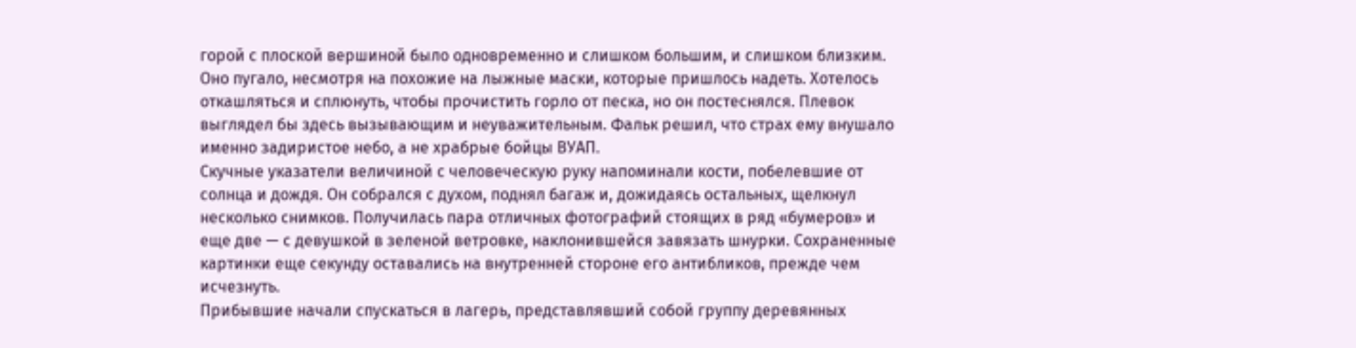горой с плоской вершиной было одновременно и слишком большим, и слишком близким. Оно пугало, несмотря на похожие на лыжные маски, которые пришлось надеть. Хотелось откашляться и сплюнуть, чтобы прочистить горло от песка, но он постеснялся. Плевок выглядел бы здесь вызывающим и неуважительным. Фальк решил, что страх ему внушало именно задиристое небо, а не храбрые бойцы ВУАП.
Скучные указатели величиной с человеческую руку напоминали кости, побелевшие от солнца и дождя. Он собрался с духом, поднял багаж и, дожидаясь остальных, щелкнул несколько снимков. Получилась пара отличных фотографий стоящих в ряд «бумеров» и еще две — с девушкой в зеленой ветровке, наклонившейся завязать шнурки. Сохраненные картинки еще секунду оставались на внутренней стороне его антибликов, прежде чем исчезнуть.
Прибывшие начали спускаться в лагерь, представлявший собой группу деревянных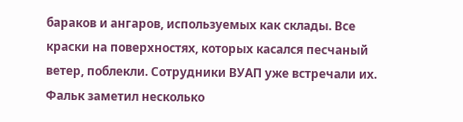бараков и ангаров, используемых как склады. Все краски на поверхностях, которых касался песчаный ветер, поблекли. Сотрудники ВУАП уже встречали их. Фальк заметил несколько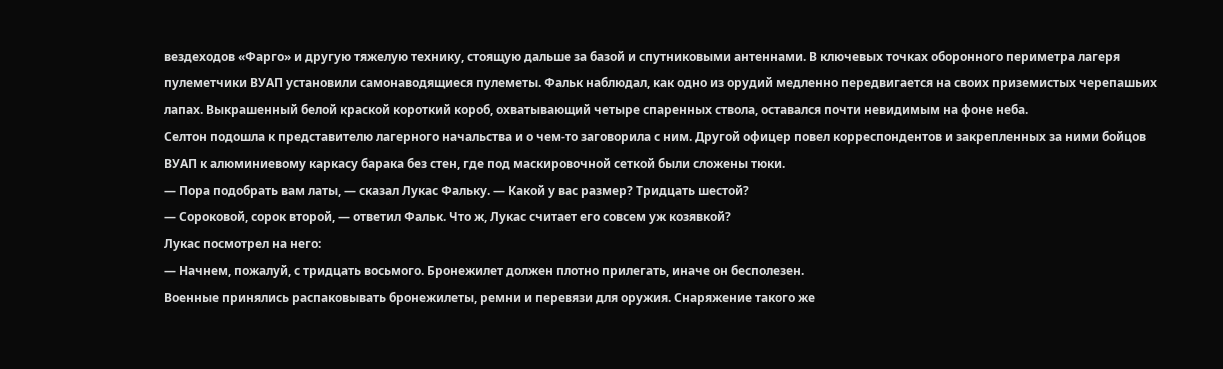вездеходов «Фарго» и другую тяжелую технику, стоящую дальше за базой и спутниковыми антеннами. В ключевых точках оборонного периметра лагеря пулеметчики ВУАП установили самонаводящиеся пулеметы. Фальк наблюдал, как одно из орудий медленно передвигается на своих приземистых черепашьих лапах. Выкрашенный белой краской короткий короб, охватывающий четыре спаренных ствола, оставался почти невидимым на фоне неба.
Селтон подошла к представителю лагерного начальства и о чем-то заговорила с ним. Другой офицер повел корреспондентов и закрепленных за ними бойцов ВУАП к алюминиевому каркасу барака без стен, где под маскировочной сеткой были сложены тюки.
— Пора подобрать вам латы, — сказал Лукас Фальку. — Какой у вас размер? Тридцать шестой?
— Сороковой, сорок второй, — ответил Фальк. Что ж, Лукас считает его совсем уж козявкой?
Лукас посмотрел на него:
— Начнем, пожалуй, с тридцать восьмого. Бронежилет должен плотно прилегать, иначе он бесполезен.
Военные принялись распаковывать бронежилеты, ремни и перевязи для оружия. Снаряжение такого же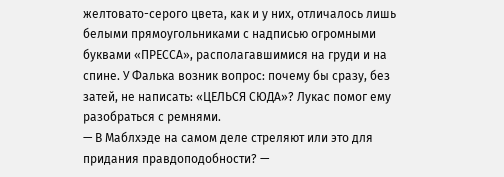желтовато-серого цвета, как и у них, отличалось лишь белыми прямоугольниками с надписью огромными буквами «ПРЕССА», располагавшимися на груди и на спине. У Фалька возник вопрос: почему бы сразу, без затей, не написать: «ЦЕЛЬСЯ СЮДА»? Лукас помог ему разобраться с ремнями.
— В Маблхэде на самом деле стреляют или это для придания правдоподобности? —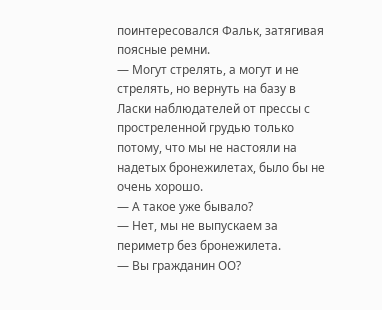поинтересовался Фальк, затягивая поясные ремни.
— Могут стрелять, а могут и не стрелять, но вернуть на базу в Ласки наблюдателей от прессы с простреленной грудью только потому, что мы не настояли на надетых бронежилетах, было бы не очень хорошо.
— А такое уже бывало?
— Нет, мы не выпускаем за периметр без бронежилета.
— Вы гражданин ОО?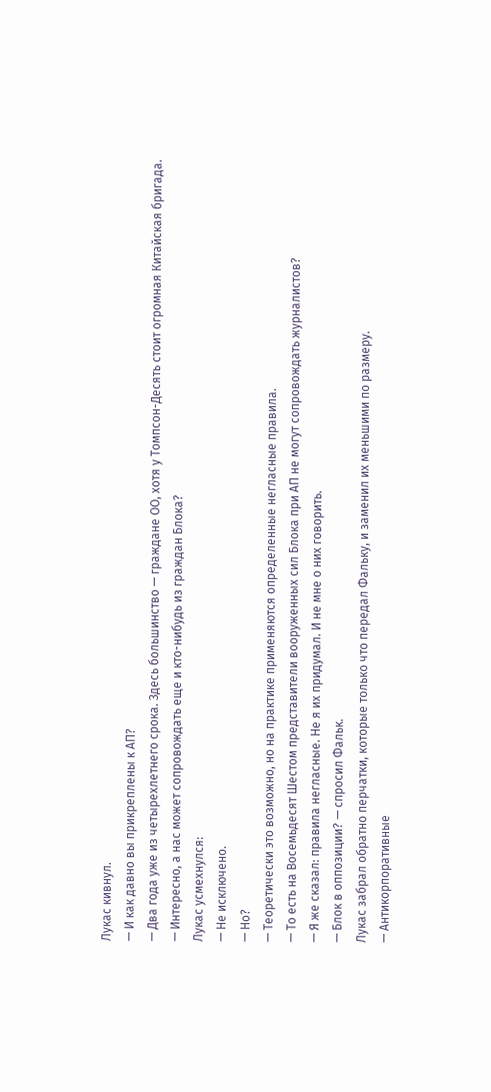Лукас кивнул.
— И как давно вы прикреплены к АП?
— Два года уже из четырехлетнего срока. Здесь большинство — граждане ОО, хотя у Томпсон-Десять стоит огромная Китайская бригада.
— Интересно, а нас может сопровождать еще и кто-нибудь из граждан Блока?
Лукас усмехнулся:
— Не исключено.
— Но?
— Теоретически это возможно, но на практике применяются определенные негласные правила.
— То есть на Восемьдесят Шестом представители вооруженных сил Блока при АП не могут сопровождать журналистов?
— Я же сказал: правила негласные. Не я их придумал. И не мне о них говорить.
— Блок в оппозиции? — спросил Фальк.
Лукас забрал обратно перчатки, которые только что передал Фальку, и заменил их меньшими по размеру.
— Антикорпоративные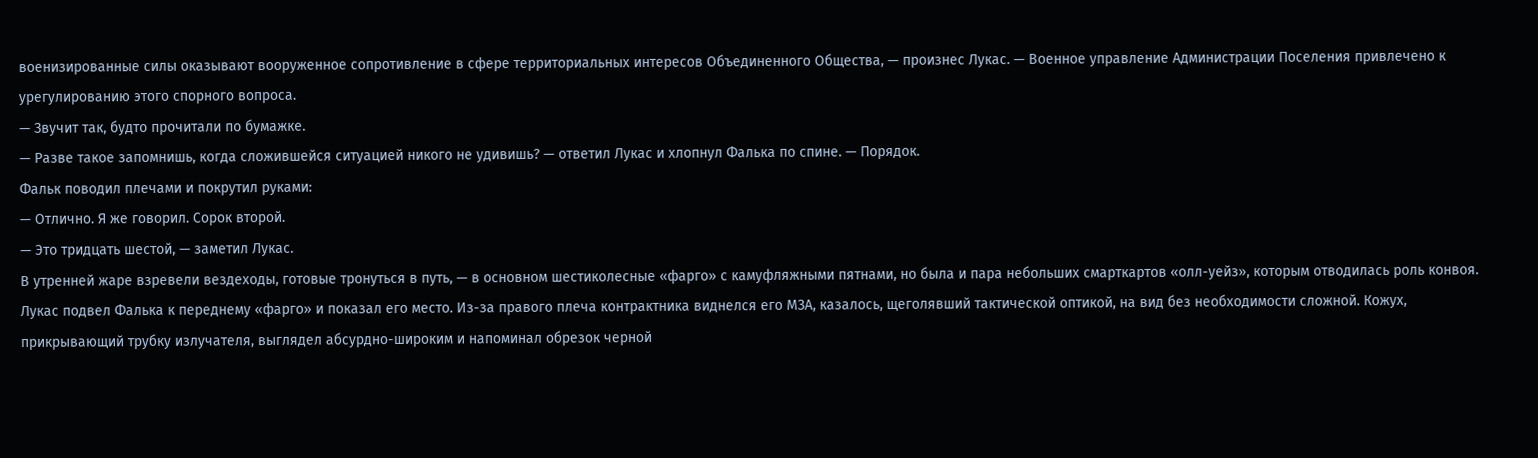военизированные силы оказывают вооруженное сопротивление в сфере территориальных интересов Объединенного Общества, — произнес Лукас. — Военное управление Администрации Поселения привлечено к урегулированию этого спорного вопроса.
— Звучит так, будто прочитали по бумажке.
— Разве такое запомнишь, когда сложившейся ситуацией никого не удивишь? — ответил Лукас и хлопнул Фалька по спине. — Порядок.
Фальк поводил плечами и покрутил руками:
— Отлично. Я же говорил. Сорок второй.
— Это тридцать шестой, — заметил Лукас.
В утренней жаре взревели вездеходы, готовые тронуться в путь, — в основном шестиколесные «фарго» с камуфляжными пятнами, но была и пара небольших смарткартов «олл-уейз», которым отводилась роль конвоя. Лукас подвел Фалька к переднему «фарго» и показал его место. Из-за правого плеча контрактника виднелся его МЗА, казалось, щеголявший тактической оптикой, на вид без необходимости сложной. Кожух, прикрывающий трубку излучателя, выглядел абсурдно-широким и напоминал обрезок черной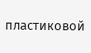пластиковой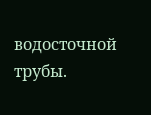водосточной трубы.